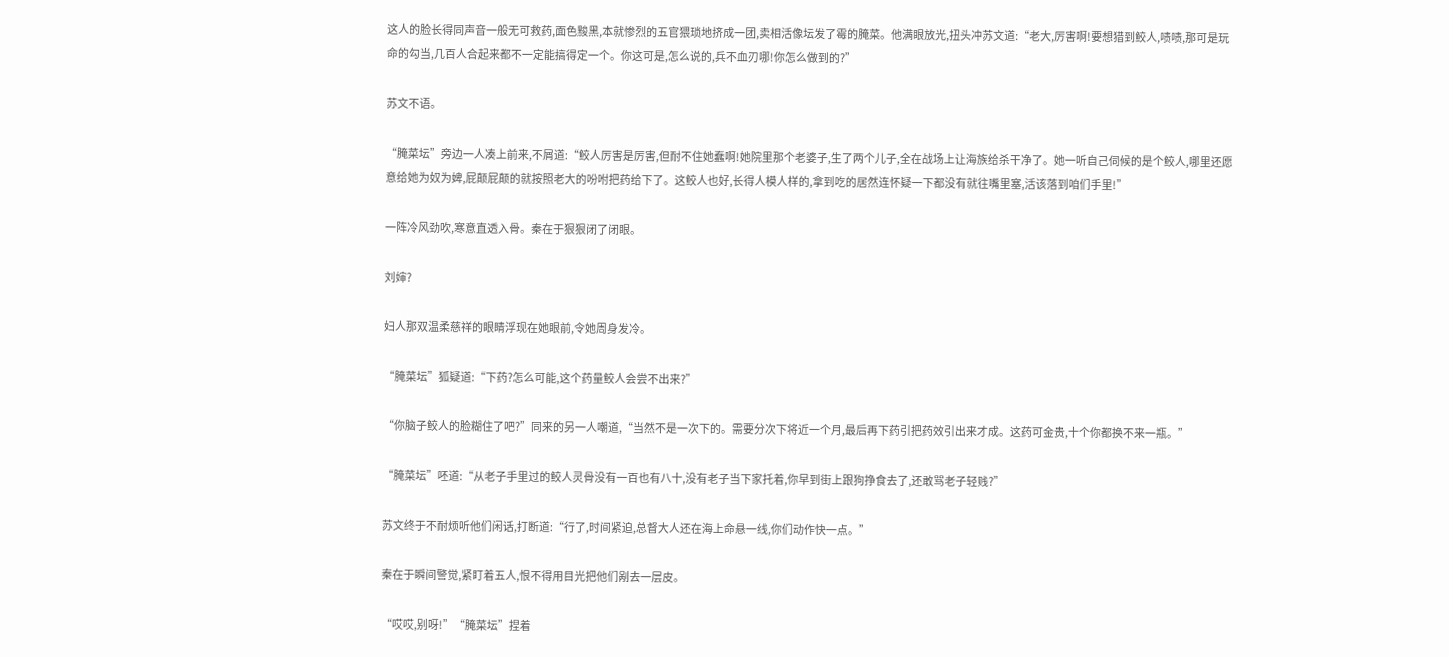这人的脸长得同声音一般无可救药,面色黢黑,本就惨烈的五官猥琐地挤成一团,卖相活像坛发了霉的腌菜。他满眼放光,扭头冲苏文道:“老大,厉害啊!要想猎到鲛人,啧啧,那可是玩命的勾当,几百人合起来都不一定能搞得定一个。你这可是,怎么说的,兵不血刃哪!你怎么做到的?”

苏文不语。

“腌菜坛”旁边一人凑上前来,不屑道:“鲛人厉害是厉害,但耐不住她蠢啊!她院里那个老婆子,生了两个儿子,全在战场上让海族给杀干净了。她一听自己伺候的是个鲛人,哪里还愿意给她为奴为婢,屁颠屁颠的就按照老大的吩咐把药给下了。这鲛人也好,长得人模人样的,拿到吃的居然连怀疑一下都没有就往嘴里塞,活该落到咱们手里!”

一阵冷风劲吹,寒意直透入骨。秦在于狠狠闭了闭眼。

刘婶?

妇人那双温柔慈祥的眼睛浮现在她眼前,令她周身发冷。

“腌菜坛”狐疑道:“下药?怎么可能,这个药量鲛人会尝不出来?”

“你脑子鲛人的脸糊住了吧?”同来的另一人嘲道,“当然不是一次下的。需要分次下将近一个月,最后再下药引把药效引出来才成。这药可金贵,十个你都换不来一瓶。”

“腌菜坛”呸道:“从老子手里过的鲛人灵骨没有一百也有八十,没有老子当下家托着,你早到街上跟狗挣食去了,还敢骂老子轻贱?”

苏文终于不耐烦听他们闲话,打断道:“行了,时间紧迫,总督大人还在海上命悬一线,你们动作快一点。”

秦在于瞬间警觉,紧盯着五人,恨不得用目光把他们剐去一层皮。

“哎哎,别呀!”“腌菜坛”捏着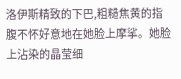洛伊斯精致的下巴,粗糙焦黄的指腹不怀好意地在她脸上摩挲。她脸上沾染的晶莹细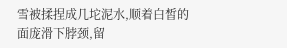雪被揉捏成几坨泥水,顺着白皙的面庞滑下脖颈,留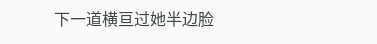下一道横亘过她半边脸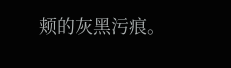颊的灰黑污痕。